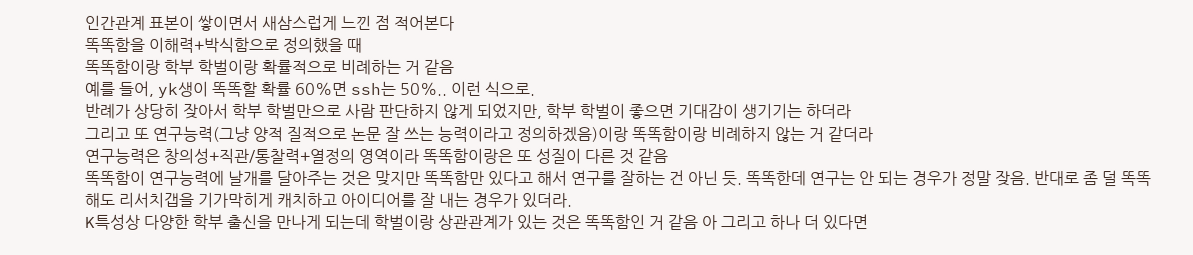인간관계 표본이 쌓이면서 새삼스럽게 느낀 점 적어본다
똑똑함을 이해력+박식함으로 정의했을 때
똑똑함이랑 학부 학벌이랑 확률적으로 비례하는 거 같음
예를 들어, yk생이 똑똑할 확률 60%면 ssh는 50%.. 이런 식으로.
반례가 상당히 잦아서 학부 학벌만으로 사람 판단하지 않게 되었지만, 학부 학벌이 좋으면 기대감이 생기기는 하더라
그리고 또 연구능력(그냥 양적 질적으로 논문 잘 쓰는 능력이라고 정의하겠음)이랑 똑똑함이랑 비례하지 않는 거 같더라
연구능력은 창의성+직관/통찰력+열정의 영역이라 똑똑함이랑은 또 성질이 다른 것 같음
똑똑함이 연구능력에 날개를 달아주는 것은 맞지만 똑똑함만 있다고 해서 연구를 잘하는 건 아닌 듯. 똑똑한데 연구는 안 되는 경우가 정말 잦음. 반대로 좀 덜 똑똑해도 리서치갭을 기가막히게 캐치하고 아이디어를 잘 내는 경우가 있더라.
K특성상 다양한 학부 출신을 만나게 되는데 학벌이랑 상관관계가 있는 것은 똑똑함인 거 같음 아 그리고 하나 더 있다면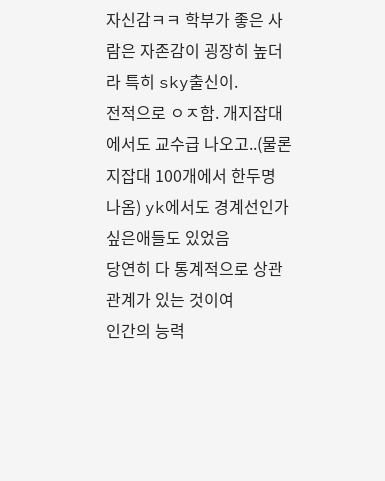자신감ㅋㅋ 학부가 좋은 사람은 자존감이 굉장히 높더라 특히 sky출신이.
전적으로 ㅇㅈ함. 개지잡대에서도 교수급 나오고..(물론 지잡대 100개에서 한두명 나옴) yk에서도 경계선인가 싶은애들도 있었음
당연히 다 통계적으로 상관관계가 있는 것이여
인간의 능력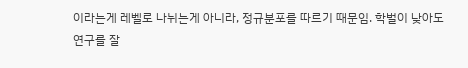이라는게 레벨로 나뉘는게 아니라, 정규분포를 따르기 때문임. 학벌이 낮아도 연구를 잘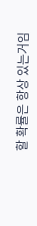할 확률은 항상 있는거임